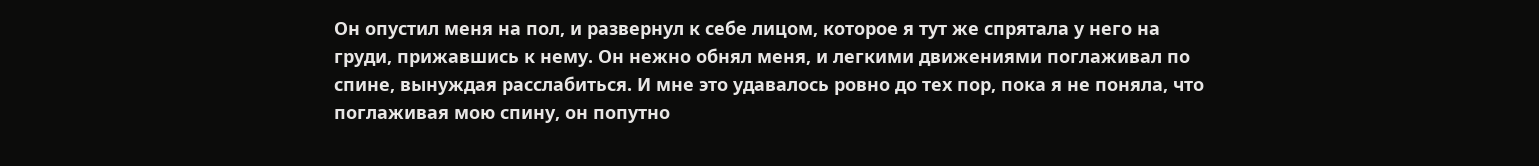Он опустил меня на пол, и развернул к себе лицом, которое я тут же спрятала у него на груди, прижавшись к нему. Он нежно обнял меня, и легкими движениями поглаживал по спине, вынуждая расслабиться. И мне это удавалось ровно до тех пор, пока я не поняла, что поглаживая мою спину, он попутно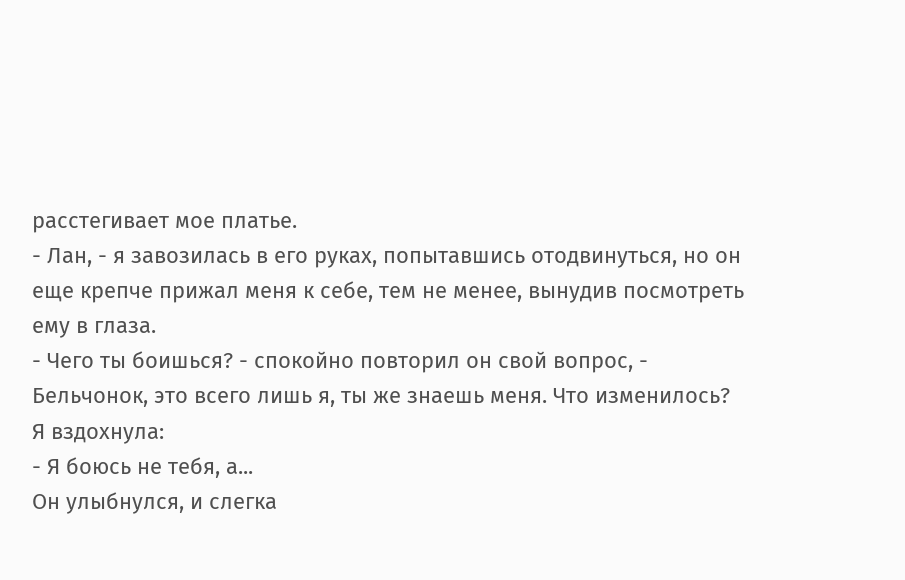расстегивает мое платье.
- Лан, - я завозилась в его руках, попытавшись отодвинуться, но он еще крепче прижал меня к себе, тем не менее, вынудив посмотреть ему в глаза.
- Чего ты боишься? - спокойно повторил он свой вопрос, - Бельчонок, это всего лишь я, ты же знаешь меня. Что изменилось?
Я вздохнула:
- Я боюсь не тебя, а...
Он улыбнулся, и слегка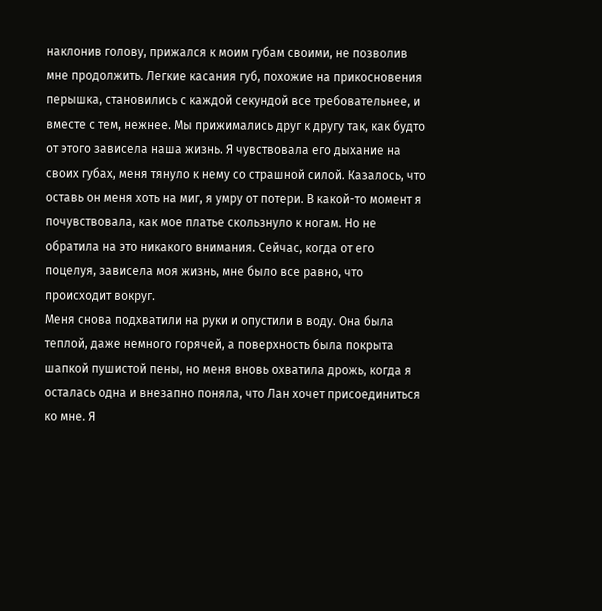наклонив голову, прижался к моим губам своими, не позволив мне продолжить. Легкие касания губ, похожие на прикосновения перышка, становились с каждой секундой все требовательнее, и вместе с тем, нежнее. Мы прижимались друг к другу так, как будто от этого зависела наша жизнь. Я чувствовала его дыхание на своих губах, меня тянуло к нему со страшной силой. Казалось, что оставь он меня хоть на миг, я умру от потери. В какой-то момент я почувствовала, как мое платье скользнуло к ногам. Но не обратила на это никакого внимания. Сейчас, когда от его поцелуя, зависела моя жизнь, мне было все равно, что происходит вокруг.
Меня снова подхватили на руки и опустили в воду. Она была теплой, даже немного горячей, а поверхность была покрыта шапкой пушистой пены, но меня вновь охватила дрожь, когда я осталась одна и внезапно поняла, что Лан хочет присоединиться ко мне. Я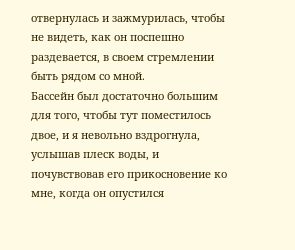отвернулась и зажмурилась, чтобы не видеть, как он поспешно раздевается, в своем стремлении быть рядом со мной.
Бассейн был достаточно большим для того, чтобы тут поместилось двое, и я невольно вздрогнула, услышав плеск воды, и почувствовав его прикосновение ко мне, когда он опустился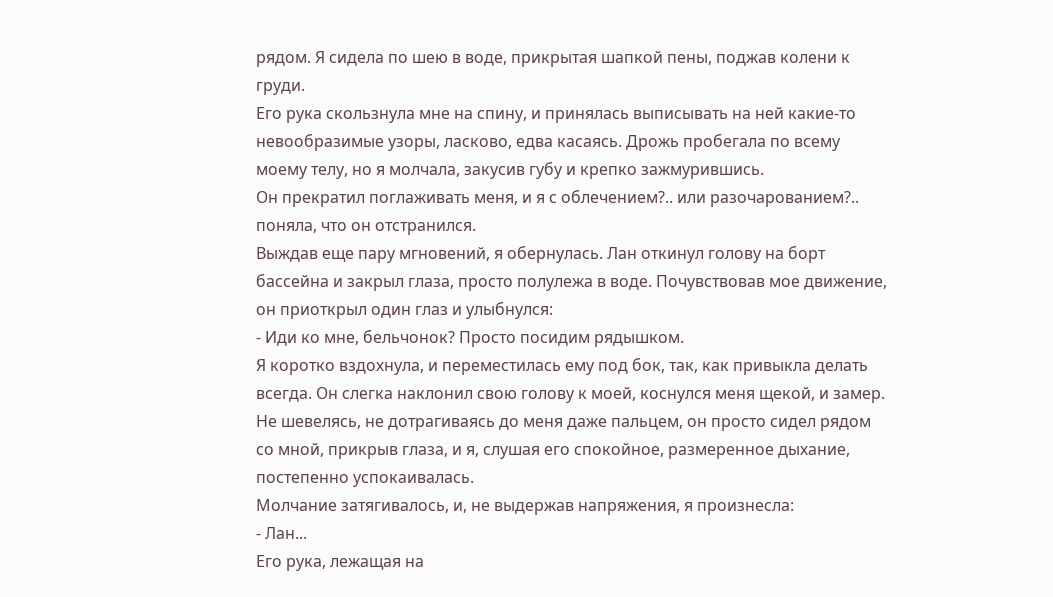рядом. Я сидела по шею в воде, прикрытая шапкой пены, поджав колени к груди.
Его рука скользнула мне на спину, и принялась выписывать на ней какие-то невообразимые узоры, ласково, едва касаясь. Дрожь пробегала по всему моему телу, но я молчала, закусив губу и крепко зажмурившись.
Он прекратил поглаживать меня, и я с облечением?.. или разочарованием?.. поняла, что он отстранился.
Выждав еще пару мгновений, я обернулась. Лан откинул голову на борт бассейна и закрыл глаза, просто полулежа в воде. Почувствовав мое движение, он приоткрыл один глаз и улыбнулся:
- Иди ко мне, бельчонок? Просто посидим рядышком.
Я коротко вздохнула, и переместилась ему под бок, так, как привыкла делать всегда. Он слегка наклонил свою голову к моей, коснулся меня щекой, и замер. Не шевелясь, не дотрагиваясь до меня даже пальцем, он просто сидел рядом со мной, прикрыв глаза, и я, слушая его спокойное, размеренное дыхание, постепенно успокаивалась.
Молчание затягивалось, и, не выдержав напряжения, я произнесла:
- Лан...
Его рука, лежащая на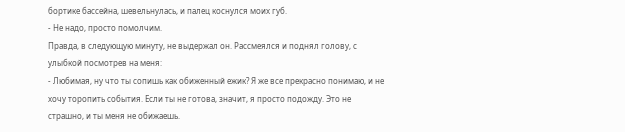бортике бассейна, шевельнулась, и палец коснулся моих губ.
- Не надо, просто помолчим.
Правда, в следующую минуту, не выдержал он. Рассмеялся и поднял голову, с улыбкой посмотрев на меня:
- Любимая, ну что ты сопишь как обиженный ежик? Я же все прекрасно понимаю, и не хочу торопить события. Если ты не готова, значит, я просто подожду. Это не страшно, и ты меня не обижаешь.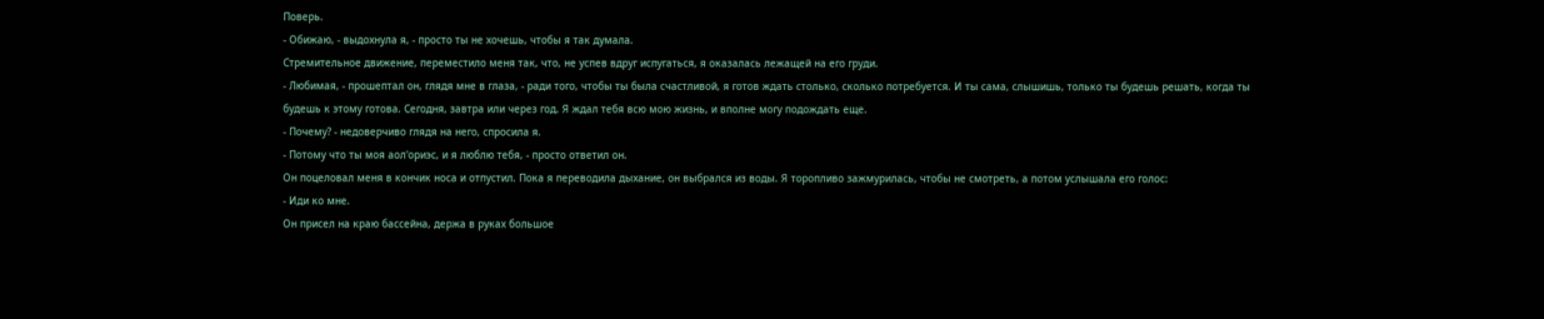Поверь.
- Обижаю, - выдохнула я, - просто ты не хочешь, чтобы я так думала.
Стремительное движение, переместило меня так, что, не успев вдруг испугаться, я оказалась лежащей на его груди.
- Любимая, - прошептал он, глядя мне в глаза, - ради того, чтобы ты была счастливой, я готов ждать столько, сколько потребуется. И ты сама, слышишь, только ты будешь решать, когда ты будешь к этому готова. Сегодня, завтра или через год. Я ждал тебя всю мою жизнь, и вполне могу подождать еще.
- Почему? - недоверчиво глядя на него, спросила я.
- Потому что ты моя аол'ориэс, и я люблю тебя, - просто ответил он.
Он поцеловал меня в кончик носа и отпустил. Пока я переводила дыхание, он выбрался из воды. Я торопливо зажмурилась, чтобы не смотреть, а потом услышала его голос:
- Иди ко мне.
Он присел на краю бассейна, держа в руках большое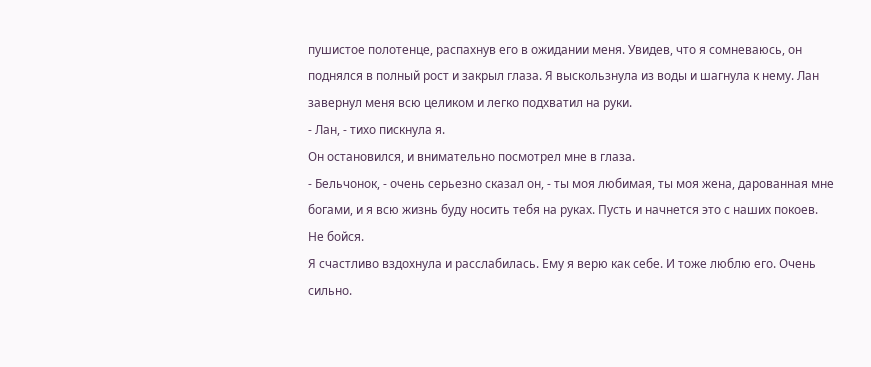пушистое полотенце, распахнув его в ожидании меня. Увидев, что я сомневаюсь, он поднялся в полный рост и закрыл глаза. Я выскользнула из воды и шагнула к нему. Лан завернул меня всю целиком и легко подхватил на руки.
- Лан, - тихо пискнула я.
Он остановился, и внимательно посмотрел мне в глаза.
- Бельчонок, - очень серьезно сказал он, - ты моя любимая, ты моя жена, дарованная мне богами, и я всю жизнь буду носить тебя на руках. Пусть и начнется это с наших покоев. Не бойся.
Я счастливо вздохнула и расслабилась. Ему я верю как себе. И тоже люблю его. Очень сильно.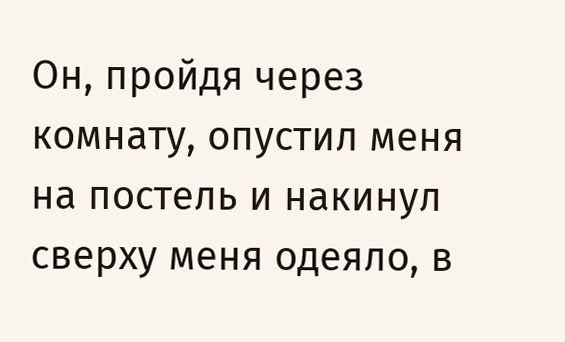Он, пройдя через комнату, опустил меня на постель и накинул сверху меня одеяло, в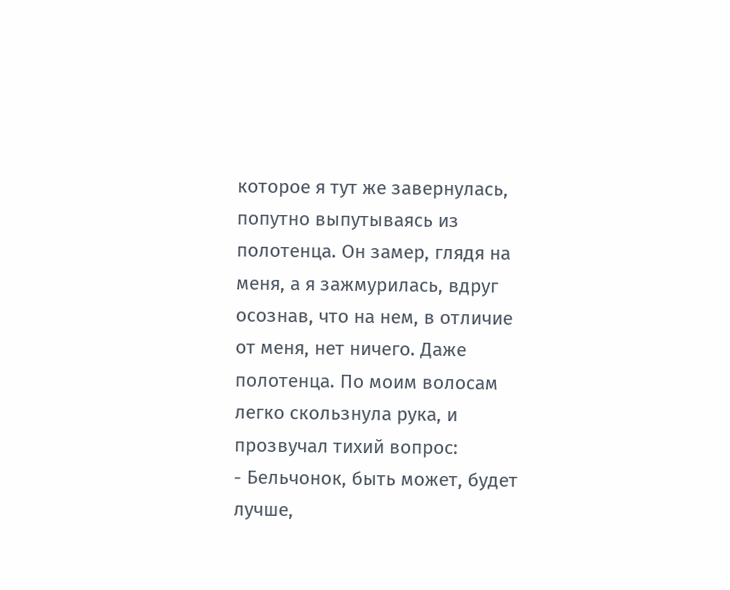которое я тут же завернулась, попутно выпутываясь из полотенца. Он замер, глядя на меня, а я зажмурилась, вдруг осознав, что на нем, в отличие от меня, нет ничего. Даже полотенца. По моим волосам легко скользнула рука, и прозвучал тихий вопрос:
- Бельчонок, быть может, будет лучше,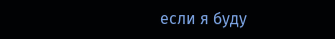если я буду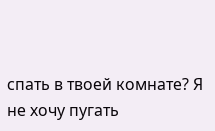спать в твоей комнате? Я не хочу пугать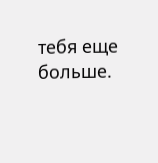тебя еще больше.